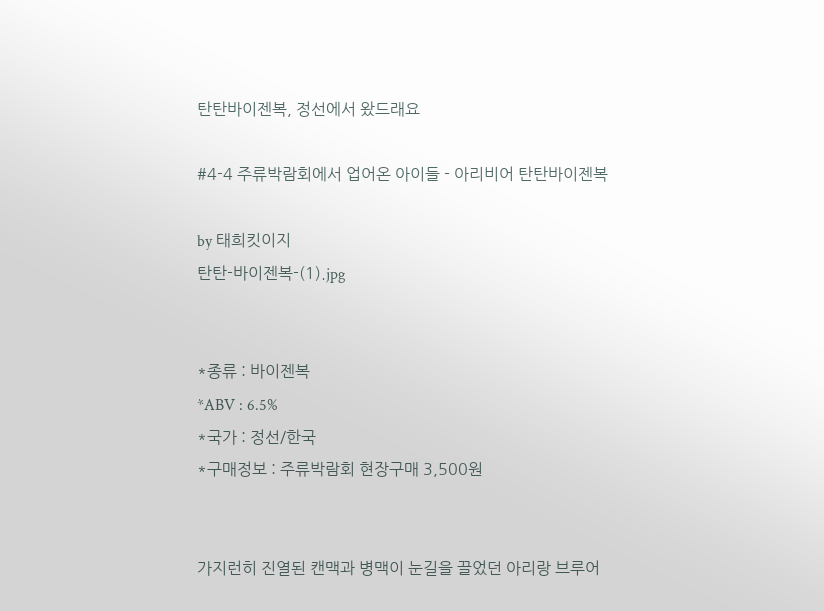탄탄바이젠복, 정선에서 왔드래요

#4-4 주류박람회에서 업어온 아이들 - 아리비어 탄탄바이젠복

by 태희킷이지
탄탄-바이젠복-(1).jpg


*종류 : 바이젠복
*ABV : 6.5%
*국가 : 정선/한국
*구매정보 : 주류박람회 현장구매 3,500원


가지런히 진열된 캔맥과 병맥이 눈길을 끌었던 아리랑 브루어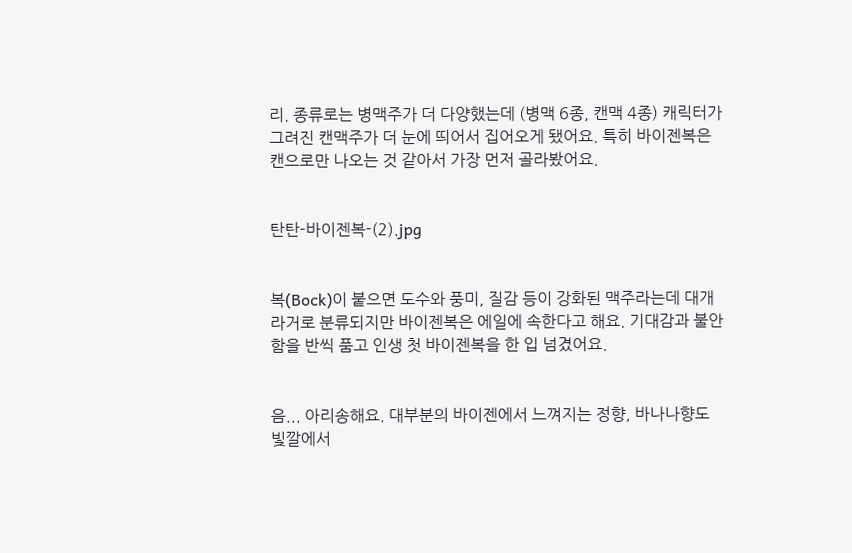리. 종류로는 병맥주가 더 다양했는데 (병맥 6종, 캔맥 4종) 캐릭터가 그려진 캔맥주가 더 눈에 띄어서 집어오게 됐어요. 특히 바이젠복은 캔으로만 나오는 것 같아서 가장 먼저 골라봤어요.


탄탄-바이젠복-(2).jpg


복(Bock)이 붙으면 도수와 풍미, 질감 등이 강화된 맥주라는데 대개 라거로 분류되지만 바이젠복은 에일에 속한다고 해요. 기대감과 불안함을 반씩 품고 인생 첫 바이젠복을 한 입 넘겼어요.


음... 아리송해요. 대부분의 바이젠에서 느껴지는 정향, 바나나향도 빛깔에서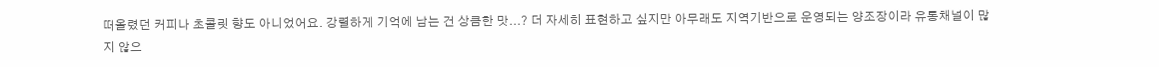떠올렸던 커피나 초콜릿 향도 아니었어요. 강렬하게 기억에 남는 건 상큼한 맛...? 더 자세히 표현하고 싶지만 아무래도 지역기반으로 운영되는 양조장이라 유통채널이 많지 않으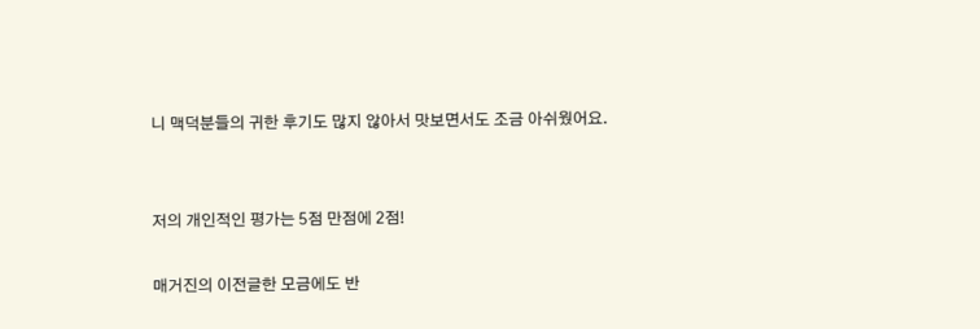니 맥덕분들의 귀한 후기도 많지 않아서 맛보면서도 조금 아쉬웠어요.


저의 개인적인 평가는 5점 만점에 2점!

매거진의 이전글한 모금에도 반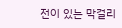전이 있는 막걸리